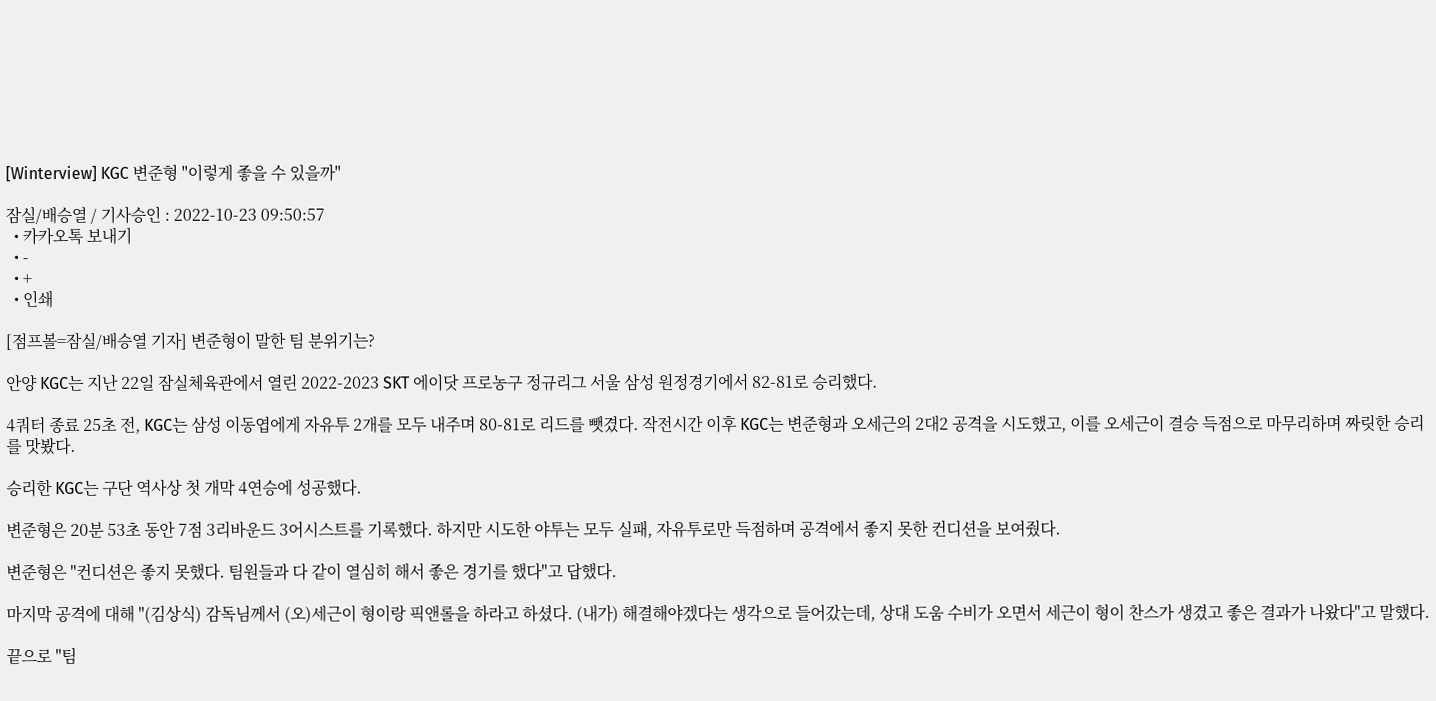[Winterview] KGC 변준형 "이렇게 좋을 수 있을까"

잠실/배승열 / 기사승인 : 2022-10-23 09:50:57
  • 카카오톡 보내기
  • -
  • +
  • 인쇄

[점프볼=잠실/배승열 기자] 변준형이 말한 팀 분위기는?

안양 KGC는 지난 22일 잠실체육관에서 열린 2022-2023 SKT 에이닷 프로농구 정규리그 서울 삼성 원정경기에서 82-81로 승리했다.

4쿼터 종료 25초 전, KGC는 삼성 이동엽에게 자유투 2개를 모두 내주며 80-81로 리드를 뺏겼다. 작전시간 이후 KGC는 변준형과 오세근의 2대2 공격을 시도했고, 이를 오세근이 결승 득점으로 마무리하며 짜릿한 승리를 맛봤다.

승리한 KGC는 구단 역사상 첫 개막 4연승에 성공했다.

변준형은 20분 53초 동안 7점 3리바운드 3어시스트를 기록했다. 하지만 시도한 야투는 모두 실패, 자유투로만 득점하며 공격에서 좋지 못한 컨디션을 보여줬다.

변준형은 "컨디션은 좋지 못했다. 팀원들과 다 같이 열심히 해서 좋은 경기를 했다"고 답했다.

마지막 공격에 대해 "(김상식) 감독님께서 (오)세근이 형이랑 픽앤롤을 하라고 하셨다. (내가) 해결해야겠다는 생각으로 들어갔는데, 상대 도움 수비가 오면서 세근이 형이 찬스가 생겼고 좋은 결과가 나왔다"고 말했다.

끝으로 "팀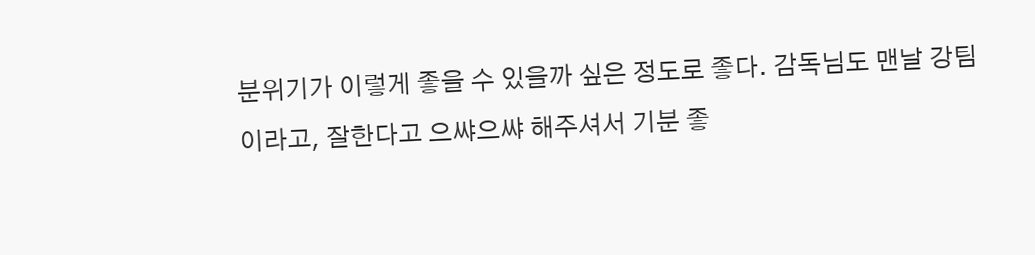분위기가 이렇게 좋을 수 있을까 싶은 정도로 좋다. 감독님도 맨날 강팀이라고, 잘한다고 으쌰으쌰 해주셔서 기분 좋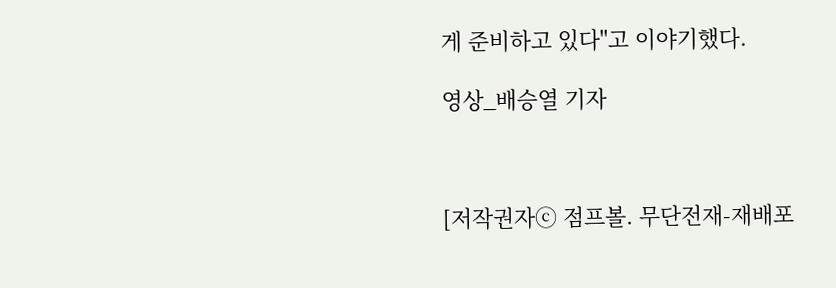게 준비하고 있다"고 이야기했다.

영상_배승열 기자



[저작권자ⓒ 점프볼. 무단전재-재배포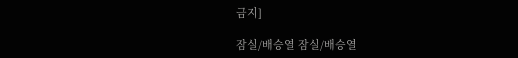금지]

잠실/배승열 잠실/배승열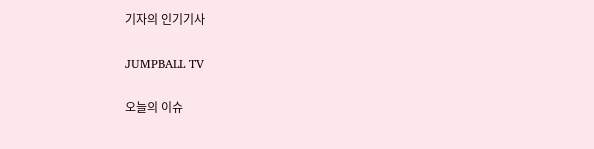기자의 인기기사

JUMPBALL TV

오늘의 이슈